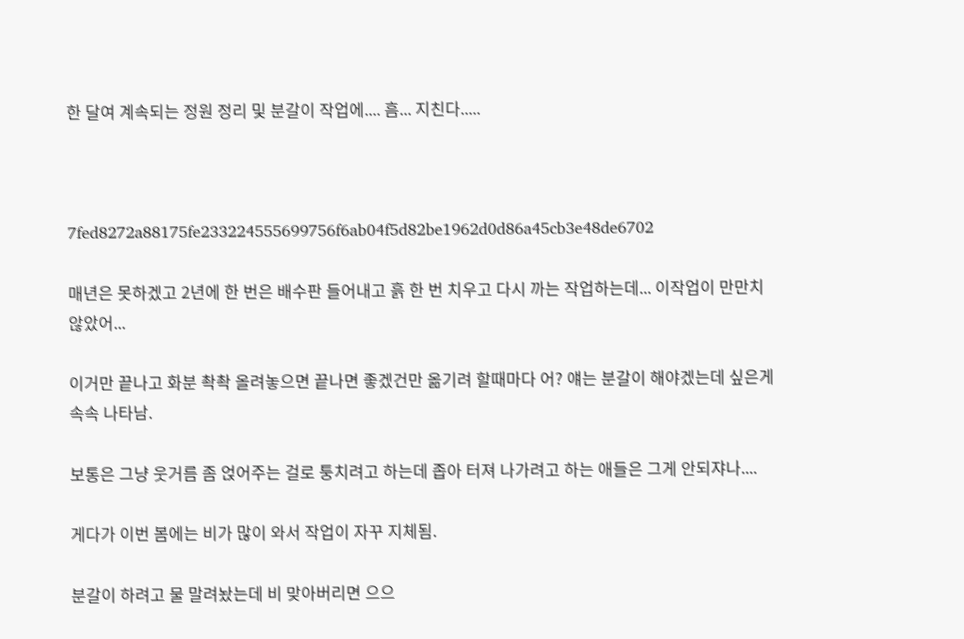한 달여 계속되는 정원 정리 및 분갈이 작업에.... 흠... 지친다.....



7fed8272a88175fe233224555699756f6ab04f5d82be1962d0d86a45cb3e48de6702

매년은 못하겠고 2년에 한 번은 배수판 들어내고 흙 한 번 치우고 다시 까는 작업하는데... 이작업이 만만치 않았어...

이거만 끝나고 화분 촥촥 올려놓으면 끝나면 좋겠건만 옮기려 할때마다 어? 얘는 분갈이 해야겠는데 싶은게 속속 나타남.

보통은 그냥 웃거름 좀 얹어주는 걸로 퉁치려고 하는데 좁아 터져 나가려고 하는 애들은 그게 안되쟈나....

게다가 이번 봄에는 비가 많이 와서 작업이 자꾸 지체됨.

분갈이 하려고 물 말려놨는데 비 맞아버리면 으으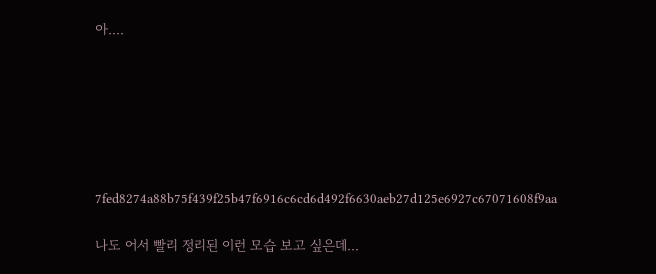아....






7fed8274a88b75f439f25b47f6916c6cd6d492f6630aeb27d125e6927c67071608f9aa

나도 어서 빨리 정리된 이런 모습 보고 싶은데...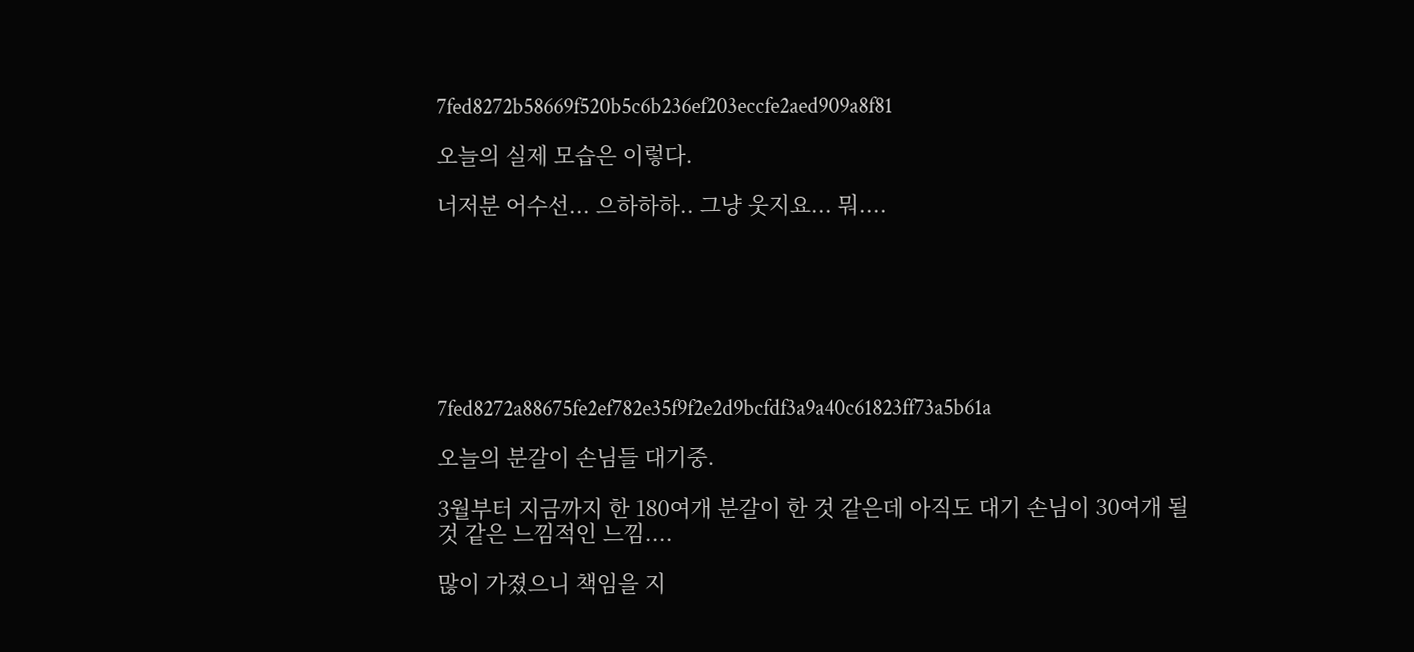7fed8272b58669f520b5c6b236ef203eccfe2aed909a8f81

오늘의 실제 모습은 이렇다.

너저분 어수선... 으하하하.. 그냥 웃지요... 뭐....







7fed8272a88675fe2ef782e35f9f2e2d9bcfdf3a9a40c61823ff73a5b61a

오늘의 분갈이 손님들 대기중.

3월부터 지금까지 한 180여개 분갈이 한 것 같은데 아직도 대기 손님이 30여개 될 것 같은 느낌적인 느낌....

많이 가졌으니 책임을 지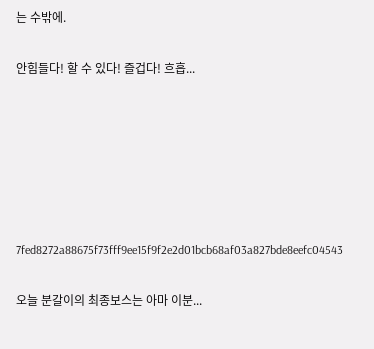는 수밖에.

안힘들다! 할 수 있다! 즐겁다! 흐흡...






7fed8272a88675f73fff9ee15f9f2e2d01bcb68af03a827bde8eefc04543

오늘 분갈이의 최종보스는 아마 이분...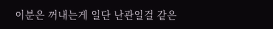이분은 꺼내는게 일단 난관일걸 같은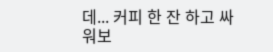데... 커피 한 잔 하고 싸워보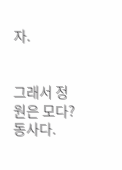자.


그래서 정원은 모다? 동사다.